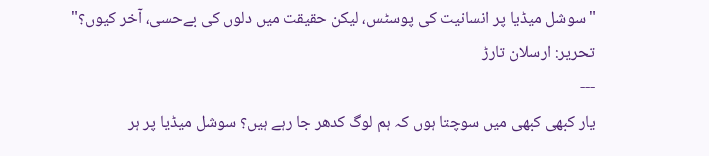"سوشل میڈیا پر انسانیت کی پوسٹس، لیکن حقیقت میں دلوں کی بےحسی، آخر کیوں؟"
تحریر: ارسلان تارڑ
---
یار کبھی کبھی میں سوچتا ہوں کہ ہم لوگ کدھر جا رہے ہیں؟ سوشل میڈیا پر ہر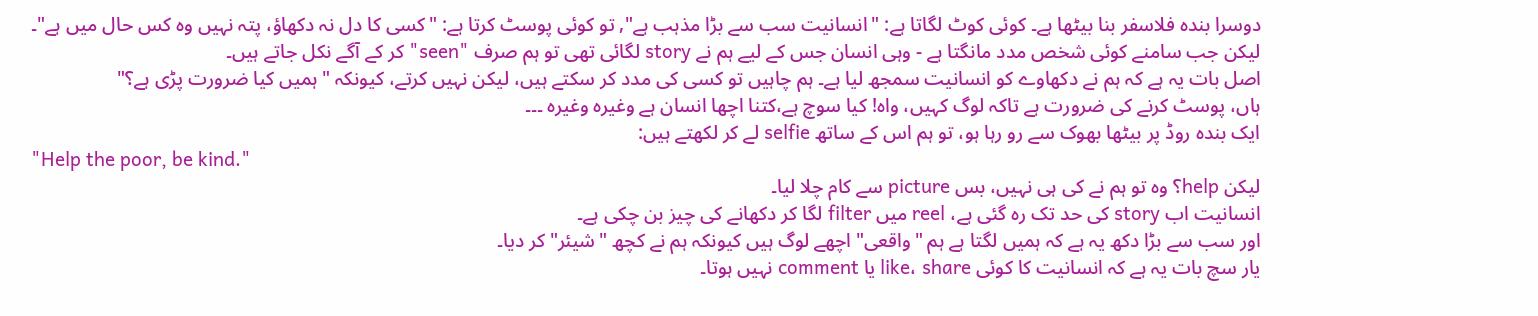دوسرا بندہ فلاسفر بنا بیٹھا ہے۔ کوئی کوٹ لگاتا ہے: "انسانیت سب سے بڑا مذہب ہے", تو کوئی پوسٹ کرتا ہے: "کسی کا دل نہ دکھاؤ، پتہ نہیں وہ کس حال میں ہے"۔
لیکن جب سامنے کوئی شخص مدد مانگتا ہے - وہی انسان جس کے لیے ہم نے story لگائی تھی تو ہم صرف "seen" کر کے آگے نکل جاتے ہیں۔
اصل بات یہ ہے کہ ہم نے دکھاوے کو انسانیت سمجھ لیا ہے۔ ہم چاہیں تو کسی کی مدد کر سکتے ہیں، لیکن نہیں کرتے، کیونکہ "ہمیں کیا ضرورت پڑی ہے؟"
ہاں، پوسٹ کرنے کی ضرورت ہے تاکہ لوگ کہیں، واہ! کیا سوچ ہے،کتنا اچھا انسان ہے وغیرہ وغیرہ ۔۔۔
ایک بندہ روڈ پر بیٹھا بھوک سے رو رہا ہو، تو ہم اس کے ساتھ selfie لے کر لکھتے ہیں:
"Help the poor, be kind."
لیکن help؟ وہ تو ہم نے کی ہی نہیں، بس picture سے کام چلا لیا۔
انسانیت اب story کی حد تک رہ گئی ہے، reel میں filter لگا کر دکھانے کی چیز بن چکی ہے۔
اور سب سے بڑا دکھ یہ ہے کہ ہمیں لگتا ہے ہم "واقعی" اچھے لوگ ہیں کیونکہ ہم نے کچھ "شیئر" کر دیا۔
یار سچ بات یہ ہے کہ انسانیت کا کوئی like، share یا comment نہیں ہوتا۔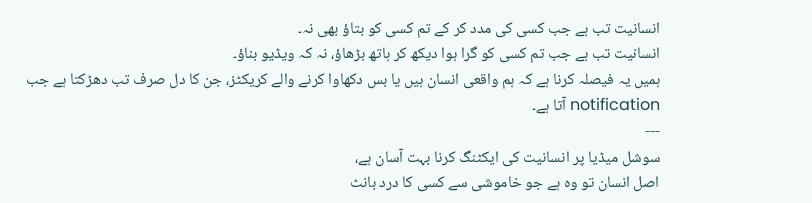انسانیت تب ہے جب کسی کی مدد کر کے تم کسی کو بتاؤ بھی نہ۔
انسانیت تب ہے جب تم کسی کو گرا ہوا دیکھ کر ہاتھ بڑھاؤ، نہ کہ ویڈیو بناؤ۔
ہمیں یہ فیصلہ کرنا ہے کہ ہم واقعی انسان ہیں یا بس دکھاوا کرنے والے کریکٹز، جن کا دل صرف تب دھڑکتا ہے جب notification آتا ہے۔
---
سوشل میڈیا پر انسانیت کی ایکٹنگ کرنا بہت آسان ہے،
اصل انسان تو وہ ہے جو خاموشی سے کسی کا درد بانٹ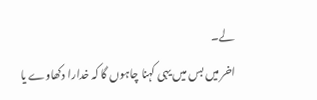لے۔
اخر میں بس میں یہی کہنا چاہوں گا کہ خدارا دکھاوے یا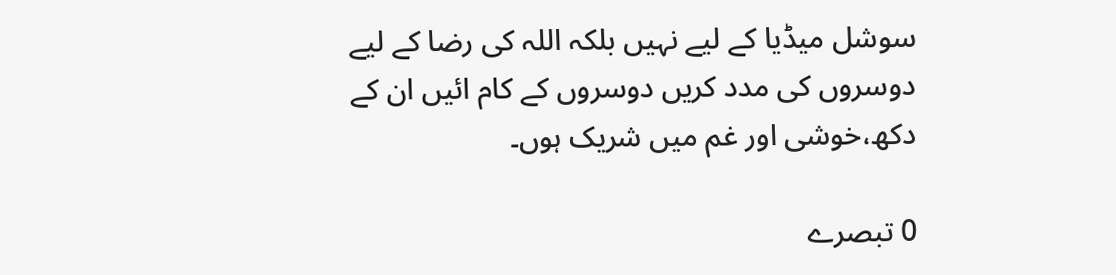سوشل میڈیا کے لیے نہیں بلکہ اللہ کی رضا کے لیے دوسروں کی مدد کریں دوسروں کے کام ائیں ان کے دکھ،خوشی اور غم میں شریک ہوں۔

0 تبصرے